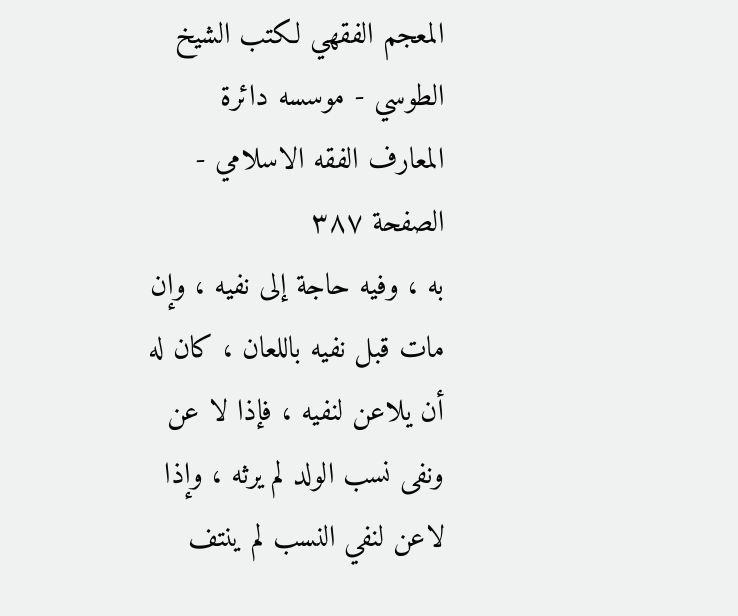المعجم الفقهي لکتب الشيخ الطوسي - موسسه دائرة المعارف الفقه الاسلامي - الصفحة ٣٨٧
به ، وفيه حاجة إلى نفيه ، وإن مات قبل نفيه باللعان ، كان له أن يلاعن لنفيه ، فإذا لا عن ونفى نسب الولد لم يرثه ، وإذا لاعن لنفي النسب لم ينتف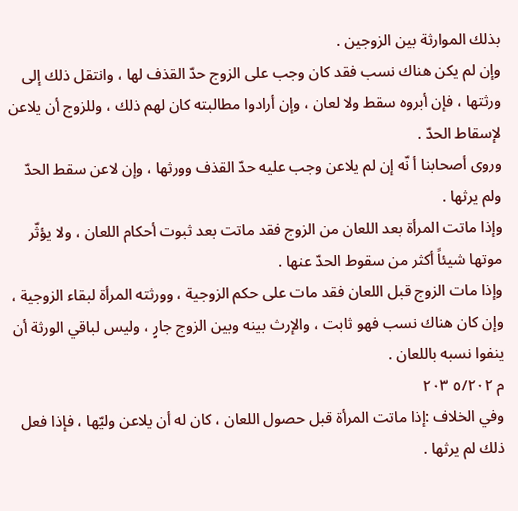بذلك الموارثة بين الزوجين .
وإن لم يكن هناك نسب فقد كان وجب على الزوج حدّ القذف لها ، وانتقل ذلك إلى ورثتها ، فإن أبروه سقط ولا لعان ، وإن أرادوا مطالبته كان لهم ذلك ، وللزوج أن يلاعن لإسقاط الحدّ .
وروى أصحابنا أ نّه إن لم يلاعن وجب عليه حدّ القذف وورثها ، وإن لاعن سقط الحدّ ولم يرثها .
وإذا ماتت المرأة بعد اللعان من الزوج فقد ماتت بعد ثبوت أحكام اللعان ، ولا يؤثّر موتها شيئاً أكثر من سقوط الحدّ عنها .
وإذا مات الزوج قبل اللعان فقد مات على حكم الزوجية ، وورثته المرأة لبقاء الزوجية ، وإن كان هناك نسب فهو ثابت ، والإرث بينه وبين الزوج جارٍ ، وليس لباقي الورثة أن ينفوا نسبه باللعان .
م ٥/٢٠٢ ٢٠٣
وفي الخلاف :إذا ماتت المرأة قبل حصول اللعان ، كان له أن يلاعن وليّها ، فإذا فعل ذلك لم يرثها .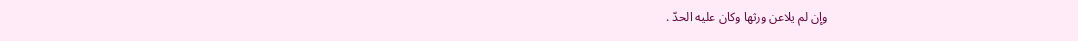وإن لم يلاعن ورثها وكان عليه الحدّ .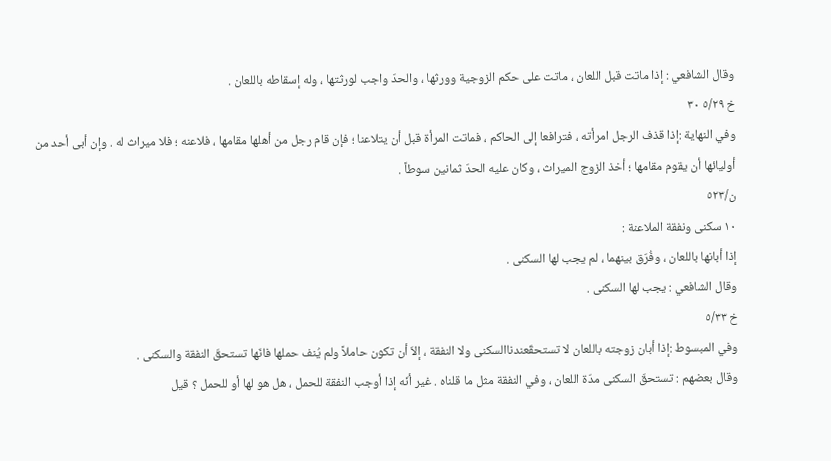وقال الشافعي : إذا ماتت قبل اللعان ، ماتت على حكم الزوجية وورثها ، والحدّ واجب لورثتها ، وله إسقاطه باللعان .
خ ٥/٢٩ ٣٠
وفي النهاية :إذا قذف الرجل امرأته ، فترافعا إلى الحاكم ، فماتت المرأة قبل أن يتلاعنا ؛ فإن قام رجل من أهلها مقامها ، فلاعنه ؛ فلا ميراث له . وإن أبى أحد من أوليائها أن يقوم مقامها ؛ أخذ الزوج الميراث ، وكان عليه الحدّ ثمانين سوطاً .
ن/٥٢٣
١٠ سكنى ونفقة الملاعنة :
إذا أبانها باللعان ، وفُرّق بينهما ، لم يجب لها السكنى .
وقال الشافعي : يجب لها السكنى .
خ ٥/٣٣
وفي المبسوط :إذا أبان زوجته باللعان لا تستحقّعندناالسكنى ولا النفقة ، إلاّ أن تكون حاملاً ولم يُنف حملها فانّها تستحقّ النفقة والسكنى .
وقال بعضهم : تستحقّ السكنى مدّة اللعان ، وفي النفقة مثل ما قلناه . غير أنّه إذا أوجب النفقة للحمل ، هل هو لها أو للحمل ؟ قيل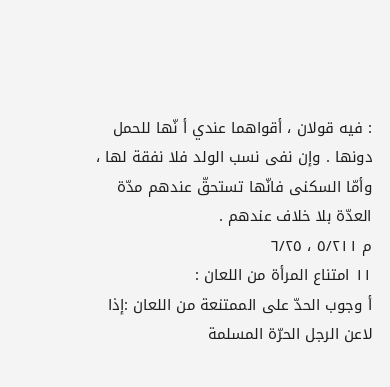: فيه قولان ، أقواهما عندي أ نّها للحمل دونها . وإن نفى نسب الولد فلا نفقة لها ، وأمّا السكنى فانّها تستحقّ عندهم مدّة العدّة بلا خلاف عندهم .
م ٥/٢١١ ، ٦/٢٥
١١ امتناع المرأة من اللعان :
أ وجوب الحدّ على الممتنعة من اللعان :إذا لاعن الرجل الحرّة المسلمة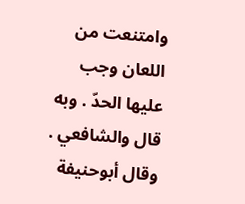وامتنعت من اللعان وجب عليها الحدّ . وبه قال والشافعي .
وقال أبوحنيفة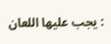: يجب عليها اللعان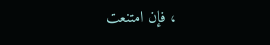، فإن امتنعت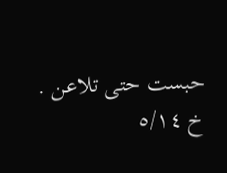حبست حتى تلاعن .
خ ٥/١٤